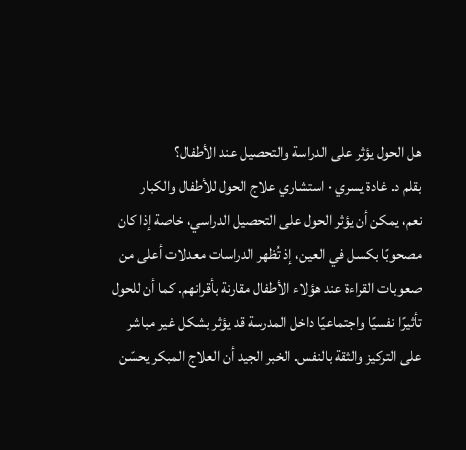هل الحول يؤثر على الدراسة والتحصيل عند الأطفال؟
بقلم د. غادة يسري · استشاري علاج الحول للأطفال والكبار
نعم، يمكن أن يؤثر الحول على التحصيل الدراسي، خاصة إذا كان مصحوبًا بكسل في العين، إذ تُظهر الدراسات معدلات أعلى من صعوبات القراءة عند هؤلاء الأطفال مقارنة بأقرانهم. كما أن للحول تأثيرًا نفسيًا واجتماعيًا داخل المدرسة قد يؤثر بشكل غير مباشر على التركيز والثقة بالنفس. الخبر الجيد أن العلاج المبكر يحسّن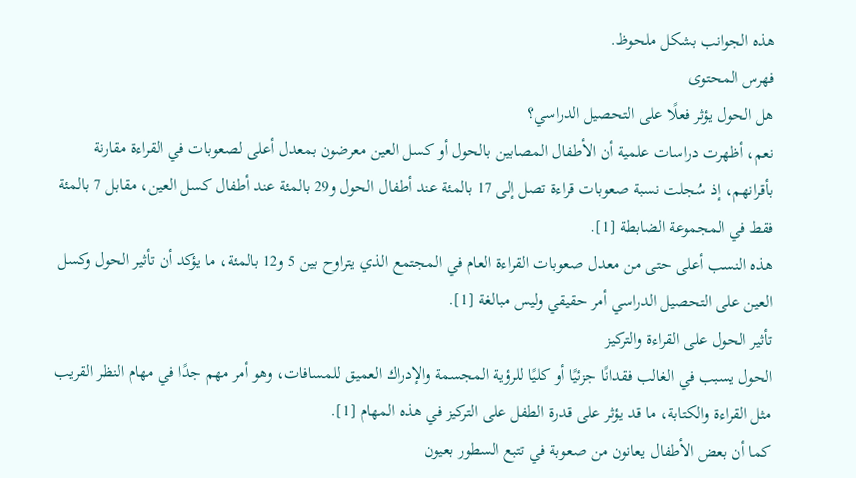هذه الجوانب بشكل ملحوظ.
فهرس المحتوى
هل الحول يؤثر فعلًا على التحصيل الدراسي؟
نعم، أظهرت دراسات علمية أن الأطفال المصابين بالحول أو كسل العين معرضون بمعدل أعلى لصعوبات في القراءة مقارنة بأقرانهم، إذ سُجلت نسبة صعوبات قراءة تصل إلى 17 بالمئة عند أطفال الحول و29 بالمئة عند أطفال كسل العين، مقابل 7 بالمئة فقط في المجموعة الضابطة [1].
هذه النسب أعلى حتى من معدل صعوبات القراءة العام في المجتمع الذي يتراوح بين 5 و12 بالمئة، ما يؤكد أن تأثير الحول وكسل العين على التحصيل الدراسي أمر حقيقي وليس مبالغة [1].
تأثير الحول على القراءة والتركيز
الحول يسبب في الغالب فقدانًا جزئيًا أو كليًا للرؤية المجسمة والإدراك العميق للمسافات، وهو أمر مهم جدًا في مهام النظر القريب مثل القراءة والكتابة، ما قد يؤثر على قدرة الطفل على التركيز في هذه المهام [1].
كما أن بعض الأطفال يعانون من صعوبة في تتبع السطور بعيون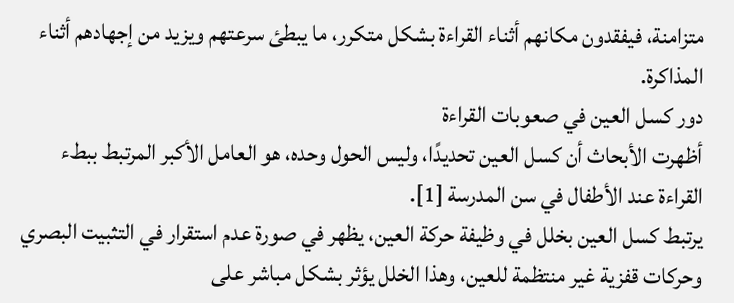متزامنة، فيفقدون مكانهم أثناء القراءة بشكل متكرر، ما يبطئ سرعتهم ويزيد من إجهادهم أثناء المذاكرة.
دور كسل العين في صعوبات القراءة
أظهرت الأبحاث أن كسل العين تحديدًا، وليس الحول وحده، هو العامل الأكبر المرتبط ببطء القراءة عند الأطفال في سن المدرسة [1].
يرتبط كسل العين بخلل في وظيفة حركة العين، يظهر في صورة عدم استقرار في التثبيت البصري وحركات قفزية غير منتظمة للعين، وهذا الخلل يؤثر بشكل مباشر على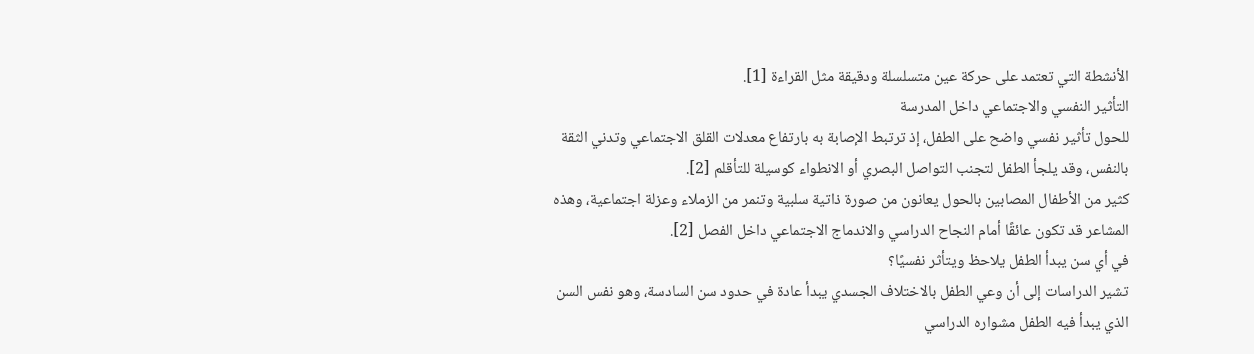الأنشطة التي تعتمد على حركة عين متسلسلة ودقيقة مثل القراءة [1].
التأثير النفسي والاجتماعي داخل المدرسة
للحول تأثير نفسي واضح على الطفل، إذ ترتبط الإصابة به بارتفاع معدلات القلق الاجتماعي وتدني الثقة بالنفس، وقد يلجأ الطفل لتجنب التواصل البصري أو الانطواء كوسيلة للتأقلم [2].
كثير من الأطفال المصابين بالحول يعانون من صورة ذاتية سلبية وتنمر من الزملاء وعزلة اجتماعية، وهذه المشاعر قد تكون عائقًا أمام النجاح الدراسي والاندماج الاجتماعي داخل الفصل [2].
في أي سن يبدأ الطفل يلاحظ ويتأثر نفسيًا؟
تشير الدراسات إلى أن وعي الطفل بالاختلاف الجسدي يبدأ عادة في حدود سن السادسة، وهو نفس السن الذي يبدأ فيه الطفل مشواره الدراسي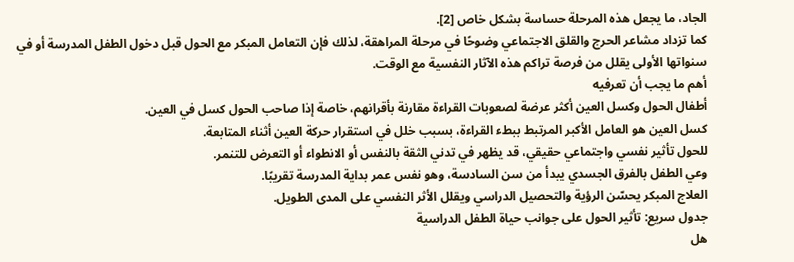الجاد، ما يجعل هذه المرحلة حساسة بشكل خاص [2].
كما تزداد مشاعر الحرج والقلق الاجتماعي وضوحًا في مرحلة المراهقة، لذلك فإن التعامل المبكر مع الحول قبل دخول الطفل المدرسة أو في سنواتها الأولى يقلل من فرصة تراكم هذه الآثار النفسية مع الوقت.
أهم ما يجب أن تعرفيه
أطفال الحول وكسل العين أكثر عرضة لصعوبات القراءة مقارنة بأقرانهم، خاصة إذا صاحب الحول كسل في العين.
كسل العين هو العامل الأكبر المرتبط ببطء القراءة، بسبب خلل في استقرار حركة العين أثناء المتابعة.
للحول تأثير نفسي واجتماعي حقيقي، قد يظهر في تدني الثقة بالنفس أو الانطواء أو التعرض للتنمر.
وعي الطفل بالفرق الجسدي يبدأ من سن السادسة، وهو نفس عمر بداية المدرسة تقريبًا.
العلاج المبكر يحسّن الرؤية والتحصيل الدراسي ويقلل الأثر النفسي على المدى الطويل.
جدول سريع: تأثير الحول على جوانب حياة الطفل الدراسية
هل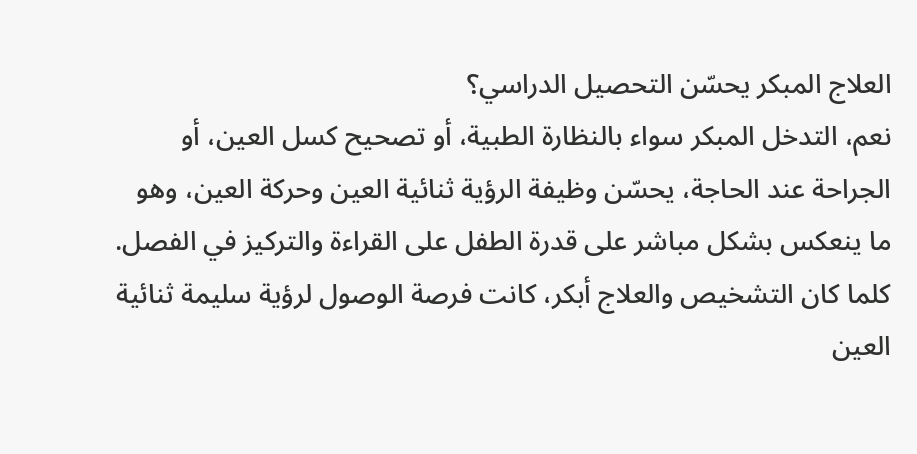العلاج المبكر يحسّن التحصيل الدراسي؟
نعم، التدخل المبكر سواء بالنظارة الطبية، أو تصحيح كسل العين، أو الجراحة عند الحاجة، يحسّن وظيفة الرؤية ثنائية العين وحركة العين، وهو ما ينعكس بشكل مباشر على قدرة الطفل على القراءة والتركيز في الفصل.
كلما كان التشخيص والعلاج أبكر، كانت فرصة الوصول لرؤية سليمة ثنائية العين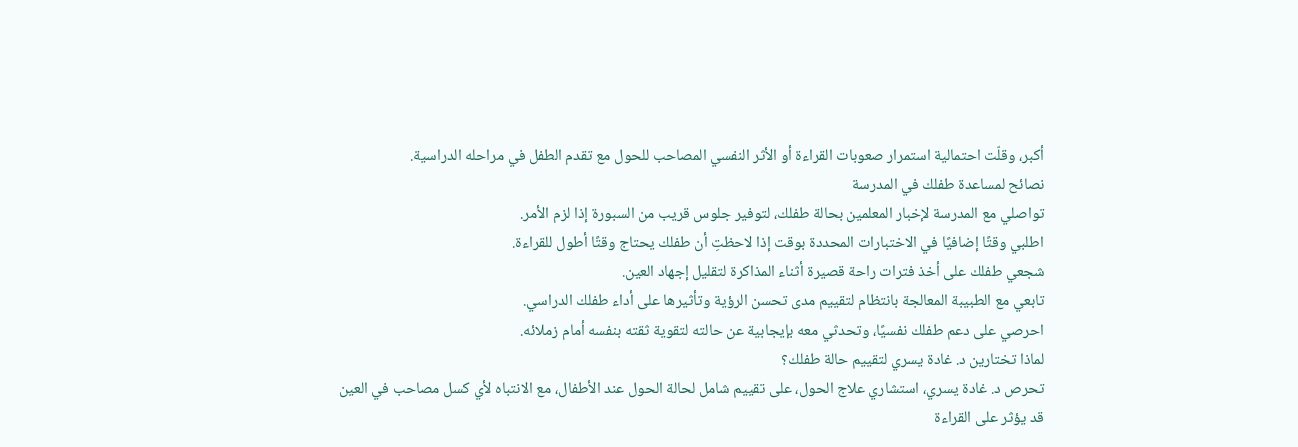أكبر، وقلّت احتمالية استمرار صعوبات القراءة أو الأثر النفسي المصاحب للحول مع تقدم الطفل في مراحله الدراسية.
نصائح لمساعدة طفلك في المدرسة
تواصلي مع المدرسة لإخبار المعلمين بحالة طفلك، لتوفير جلوس قريب من السبورة إذا لزم الأمر.
اطلبي وقتًا إضافيًا في الاختبارات المحددة بوقت إذا لاحظتِ أن طفلك يحتاج وقتًا أطول للقراءة.
شجعي طفلك على أخذ فترات راحة قصيرة أثناء المذاكرة لتقليل إجهاد العين.
تابعي مع الطبيبة المعالجة بانتظام لتقييم مدى تحسن الرؤية وتأثيرها على أداء طفلك الدراسي.
احرصي على دعم طفلك نفسيًا، وتحدثي معه بإيجابية عن حالته لتقوية ثقته بنفسه أمام زملائه.
لماذا تختارين د. غادة يسري لتقييم حالة طفلك؟
تحرص د. غادة يسري، استشاري علاج الحول، على تقييم شامل لحالة الحول عند الأطفال، مع الانتباه لأي كسل مصاحب في العين قد يؤثر على القراءة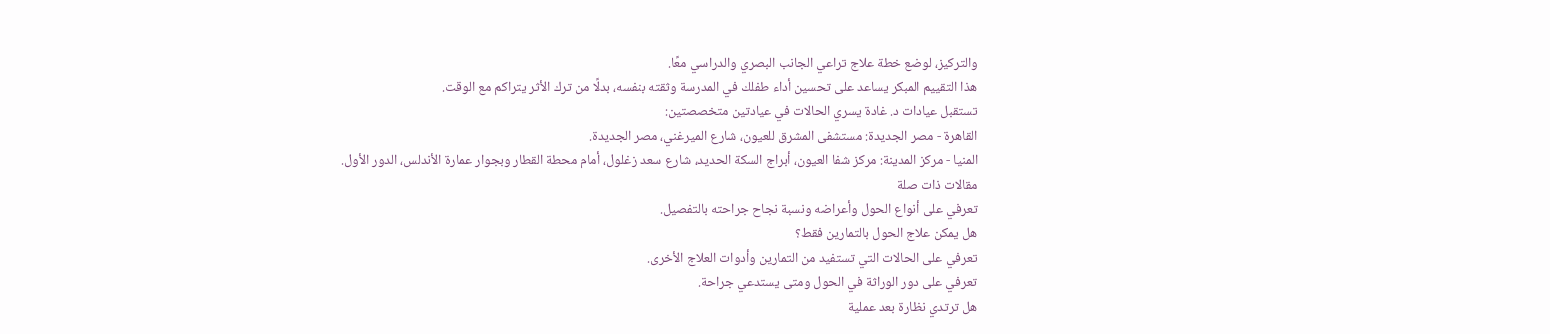والتركيز، لوضع خطة علاج تراعي الجانب البصري والدراسي معًا.
هذا التقييم المبكر يساعد على تحسين أداء طفلك في المدرسة وثقته بنفسه، بدلًا من ترك الأثر يتراكم مع الوقت.
تستقبل عيادات د. غادة يسري الحالات في عيادتين متخصصتين:
القاهرة - مصر الجديدة: مستشفى المشرق للعيون، شارع الميرغني، مصر الجديدة.
المنيا - مركز المدينة: مركز شفا العيون، أبراج السكة الحديد، شارع سعد زغلول، أمام محطة القطار وبجوار عمارة الأندلس، الدور الأول.
مقالات ذات صلة
تعرفي على أنواع الحول وأعراضه ونسبة نجاح جراحته بالتفصيل.
هل يمكن علاج الحول بالتمارين فقط؟
تعرفي على الحالات التي تستفيد من التمارين وأدوات العلاج الأخرى.
تعرفي على دور الوراثة في الحول ومتى يستدعي جراحة.
هل ترتدي نظارة بعد عملية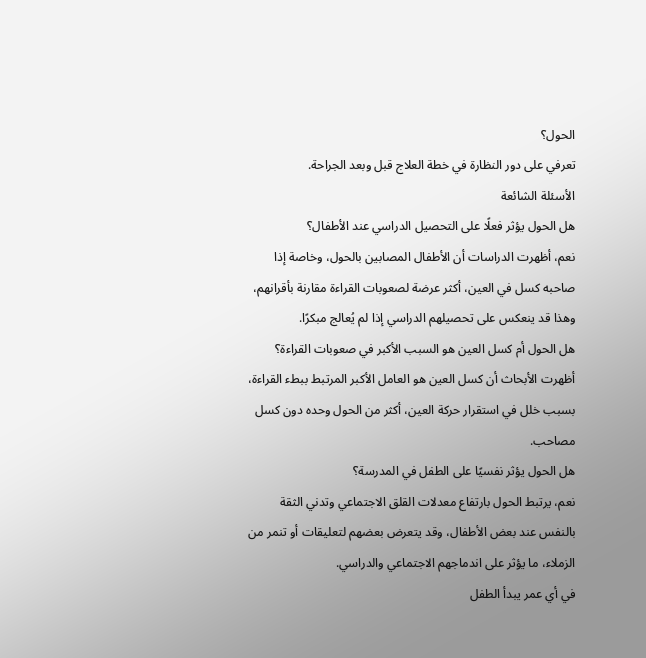الحول؟
تعرفي على دور النظارة في خطة العلاج قبل وبعد الجراحة.
الأسئلة الشائعة
هل الحول يؤثر فعلًا على التحصيل الدراسي عند الأطفال؟
نعم، أظهرت الدراسات أن الأطفال المصابين بالحول، وخاصة إذا صاحبه كسل في العين، أكثر عرضة لصعوبات القراءة مقارنة بأقرانهم، وهذا قد ينعكس على تحصيلهم الدراسي إذا لم يُعالج مبكرًا.
هل الحول أم كسل العين هو السبب الأكبر في صعوبات القراءة؟
أظهرت الأبحاث أن كسل العين هو العامل الأكبر المرتبط ببطء القراءة، بسبب خلل في استقرار حركة العين، أكثر من الحول وحده دون كسل مصاحب.
هل الحول يؤثر نفسيًا على الطفل في المدرسة؟
نعم، يرتبط الحول بارتفاع معدلات القلق الاجتماعي وتدني الثقة بالنفس عند بعض الأطفال، وقد يتعرض بعضهم لتعليقات أو تنمر من الزملاء، ما يؤثر على اندماجهم الاجتماعي والدراسي.
في أي عمر يبدأ الطفل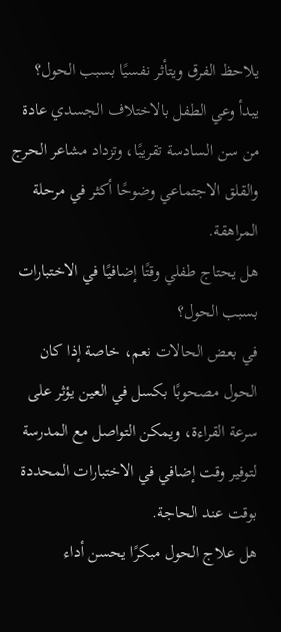يلاحظ الفرق ويتأثر نفسيًا بسبب الحول؟
يبدأ وعي الطفل بالاختلاف الجسدي عادة من سن السادسة تقريبًا، وتزداد مشاعر الحرج والقلق الاجتماعي وضوحًا أكثر في مرحلة المراهقة.
هل يحتاج طفلي وقتًا إضافيًا في الاختبارات بسبب الحول؟
في بعض الحالات نعم، خاصة إذا كان الحول مصحوبًا بكسل في العين يؤثر على سرعة القراءة، ويمكن التواصل مع المدرسة لتوفير وقت إضافي في الاختبارات المحددة بوقت عند الحاجة.
هل علاج الحول مبكرًا يحسن أداء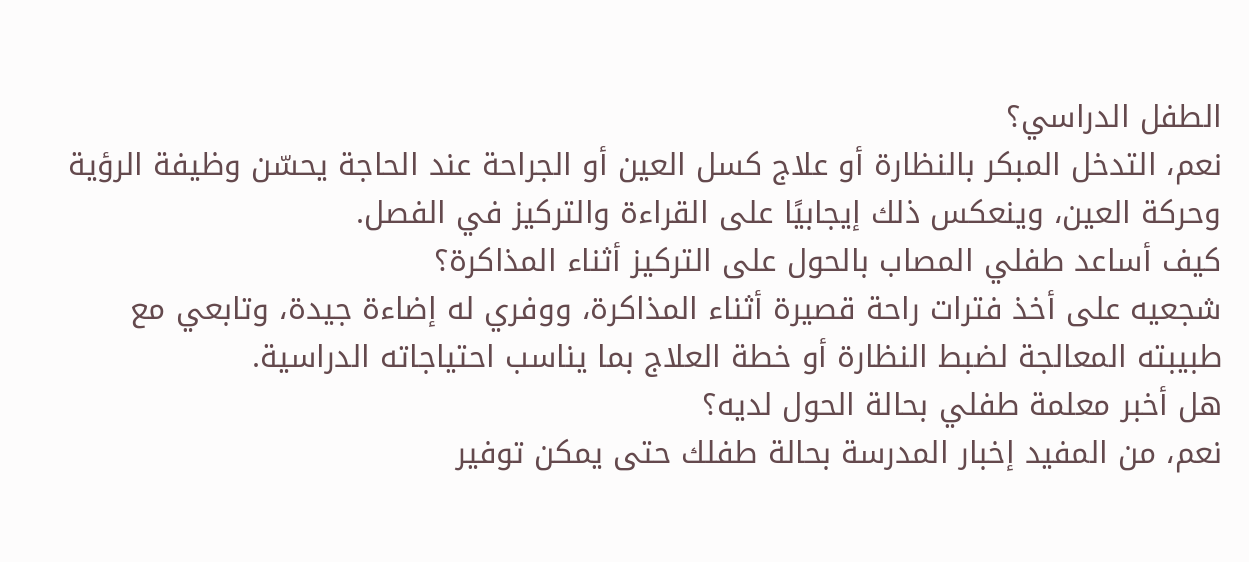الطفل الدراسي؟
نعم، التدخل المبكر بالنظارة أو علاج كسل العين أو الجراحة عند الحاجة يحسّن وظيفة الرؤية وحركة العين، وينعكس ذلك إيجابيًا على القراءة والتركيز في الفصل.
كيف أساعد طفلي المصاب بالحول على التركيز أثناء المذاكرة؟
شجعيه على أخذ فترات راحة قصيرة أثناء المذاكرة، ووفري له إضاءة جيدة، وتابعي مع طبيبته المعالجة لضبط النظارة أو خطة العلاج بما يناسب احتياجاته الدراسية.
هل أخبر معلمة طفلي بحالة الحول لديه؟
نعم، من المفيد إخبار المدرسة بحالة طفلك حتى يمكن توفير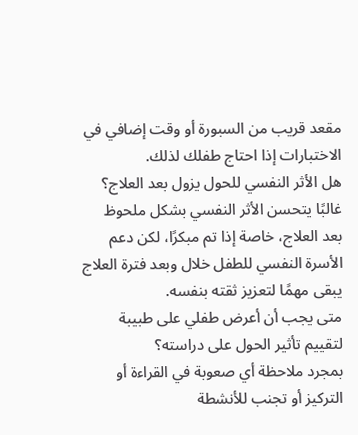مقعد قريب من السبورة أو وقت إضافي في الاختبارات إذا احتاج طفلك لذلك.
هل الأثر النفسي للحول يزول بعد العلاج؟
غالبًا يتحسن الأثر النفسي بشكل ملحوظ بعد العلاج، خاصة إذا تم مبكرًا، لكن دعم الأسرة النفسي للطفل خلال وبعد فترة العلاج يبقى مهمًا لتعزيز ثقته بنفسه.
متى يجب أن أعرض طفلي على طبيبة لتقييم تأثير الحول على دراسته؟
بمجرد ملاحظة أي صعوبة في القراءة أو التركيز أو تجنب للأنشطة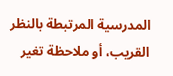المدرسية المرتبطة بالنظر القريب، أو ملاحظة تغير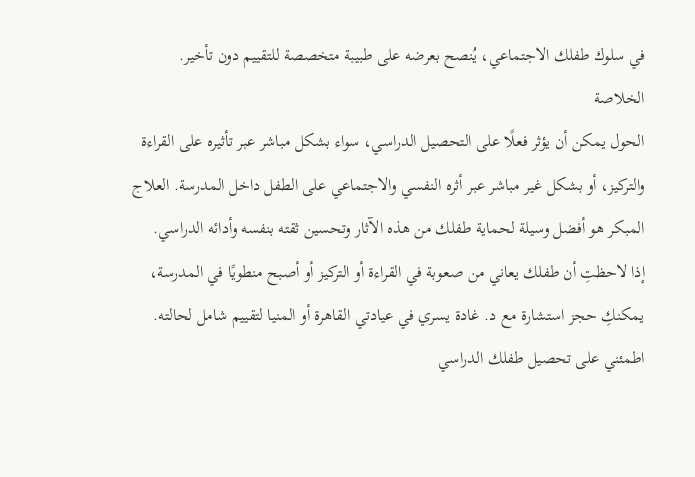في سلوك طفلك الاجتماعي، يُنصح بعرضه على طبيبة متخصصة للتقييم دون تأخير.
الخلاصة
الحول يمكن أن يؤثر فعلًا على التحصيل الدراسي، سواء بشكل مباشر عبر تأثيره على القراءة والتركيز، أو بشكل غير مباشر عبر أثره النفسي والاجتماعي على الطفل داخل المدرسة. العلاج المبكر هو أفضل وسيلة لحماية طفلك من هذه الآثار وتحسين ثقته بنفسه وأدائه الدراسي.
إذا لاحظتِ أن طفلك يعاني من صعوبة في القراءة أو التركيز أو أصبح منطويًا في المدرسة، يمكنكِ حجز استشارة مع د. غادة يسري في عيادتي القاهرة أو المنيا لتقييم شامل لحالته.
اطمئني على تحصيل طفلك الدراسي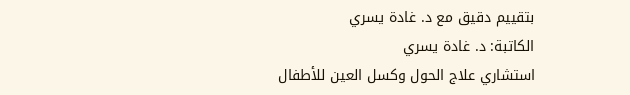بتقييم دقيق مع د. غادة يسري
الكاتبة: د. غادة يسري
استشاري علاج الحول وكسل العين للأطفال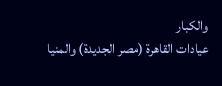والكبار
عيادات القاهرة (مصر الجديدة) والمنيا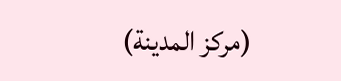(مركز المدينة)